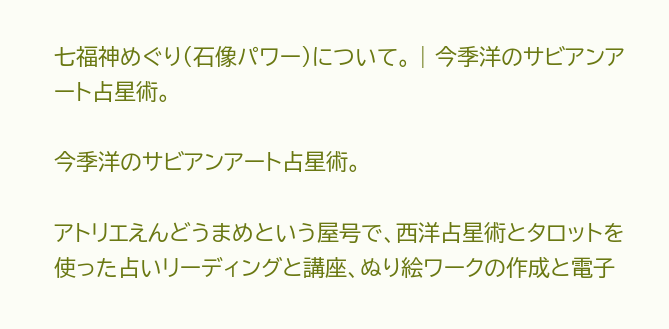七福神めぐり(石像パワー)について。 | 今季洋のサビアンアート占星術。

今季洋のサビアンアート占星術。

アトリエえんどうまめという屋号で、西洋占星術とタロットを使った占いリーディングと講座、ぬり絵ワークの作成と電子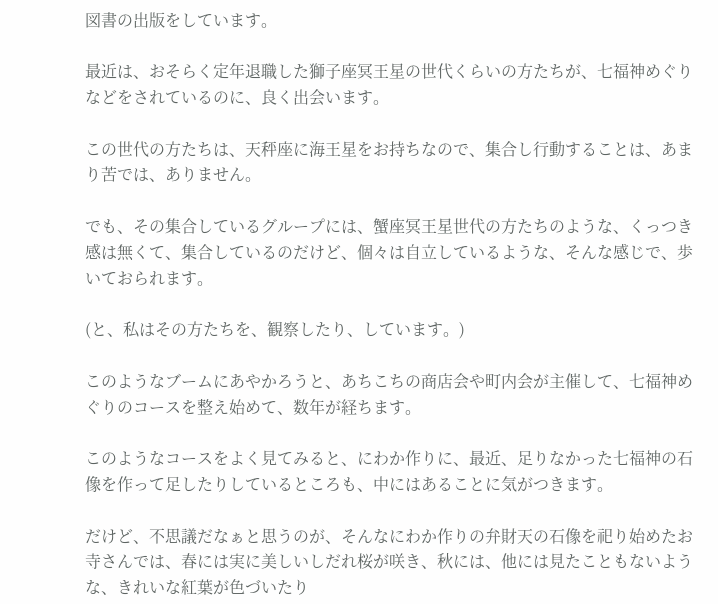図書の出版をしています。

最近は、おそらく定年退職した獅子座冥王星の世代くらいの方たちが、七福神めぐりなどをされているのに、良く出会います。

この世代の方たちは、天秤座に海王星をお持ちなので、集合し行動することは、あまり苦では、ありません。

でも、その集合しているグループには、蟹座冥王星世代の方たちのような、くっつき感は無くて、集合しているのだけど、個々は自立しているような、そんな感じで、歩いておられます。

(と、私はその方たちを、観察したり、しています。)

このようなブームにあやかろうと、あちこちの商店会や町内会が主催して、七福神めぐりのコースを整え始めて、数年が経ちます。

このようなコースをよく見てみると、にわか作りに、最近、足りなかった七福神の石像を作って足したりしているところも、中にはあることに気がつきます。

だけど、不思議だなぁと思うのが、そんなにわか作りの弁財天の石像を祀り始めたお寺さんでは、春には実に美しいしだれ桜が咲き、秋には、他には見たこともないような、きれいな紅葉が色づいたり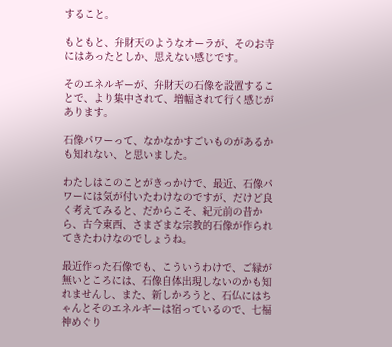すること。

もともと、弁財天のようなオーラが、そのお寺にはあったとしか、思えない感じです。

そのエネルギーが、弁財天の石像を設置することで、より集中されて、増幅されて行く感じがあります。

石像パワーって、なかなかすごいものがあるかも知れない、と思いました。

わたしはこのことがきっかけで、最近、石像パワーには気が付いたわけなのですが、だけど良く考えてみると、だからこそ、紀元前の昔から、古今東西、さまざまな宗教的石像が作られてきたわけなのでしょうね。

最近作った石像でも、こういうわけで、ご縁が無いところには、石像自体出現しないのかも知れませんし、また、新しかろうと、石仏にはちゃんとそのエネルギーは宿っているので、七福神めぐり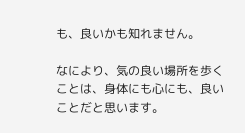も、良いかも知れません。

なにより、気の良い場所を歩くことは、身体にも心にも、良いことだと思います。